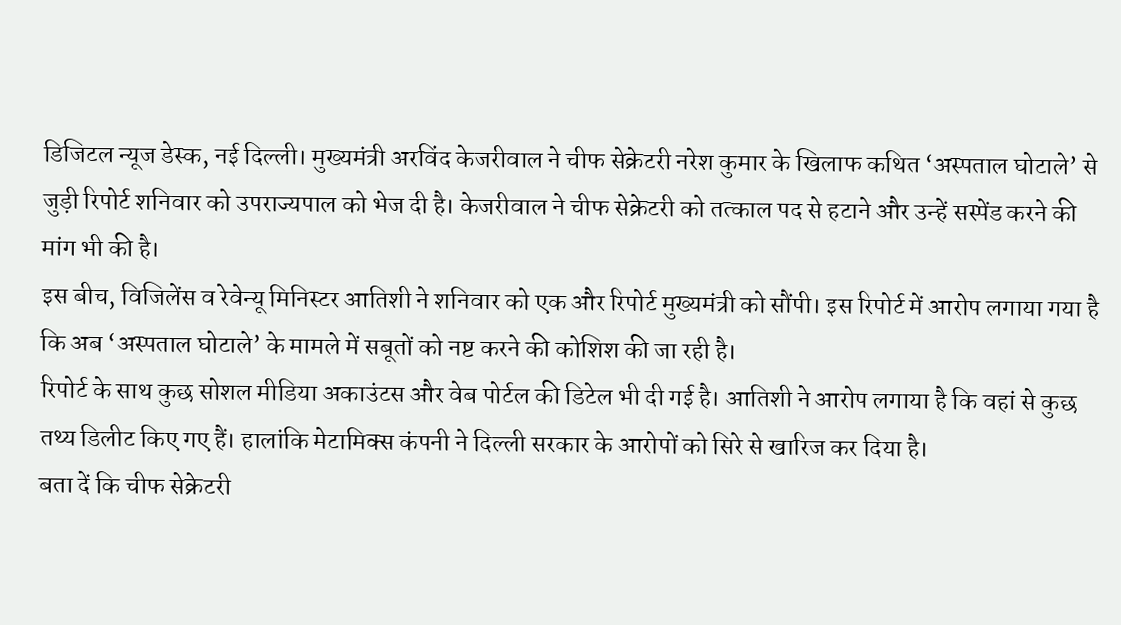डिजिटल न्यूज डेस्क, नई दिल्ली। मुख्यमंत्री अरविंद केजरीवाल ने चीफ सेक्रेटरी नरेश कुमार के खिलाफ कथित ‘अस्पताल घोटाले’ से जुड़ी रिपोर्ट शनिवार को उपराज्यपाल को भेज दी है। केजरीवाल ने चीफ सेक्रेटरी को तत्काल पद से हटाने और उन्हें सस्पेंड करने की मांग भी की है।
इस बीच, विजिलेंस व रेवेन्यू मिनिस्टर आतिशी ने शनिवार को एक और रिपोर्ट मुख्यमंत्री को सौंपी। इस रिपोर्ट में आरोप लगाया गया है कि अब ‘अस्पताल घोटाले’ के मामले में सबूतों को नष्ट करने की कोशिश की जा रही है।
रिपोर्ट के साथ कुछ सोशल मीडिया अकाउंटस और वेब पोर्टल की डिटेल भी दी गई है। आतिशी ने आरोप लगाया है कि वहां से कुछ तथ्य डिलीट किए गए हैं। हालांकि मेटामिक्स कंपनी ने दिल्ली सरकार के आरोपों को सिरे से खारिज कर दिया है।
बता दें कि चीफ सेक्रेटरी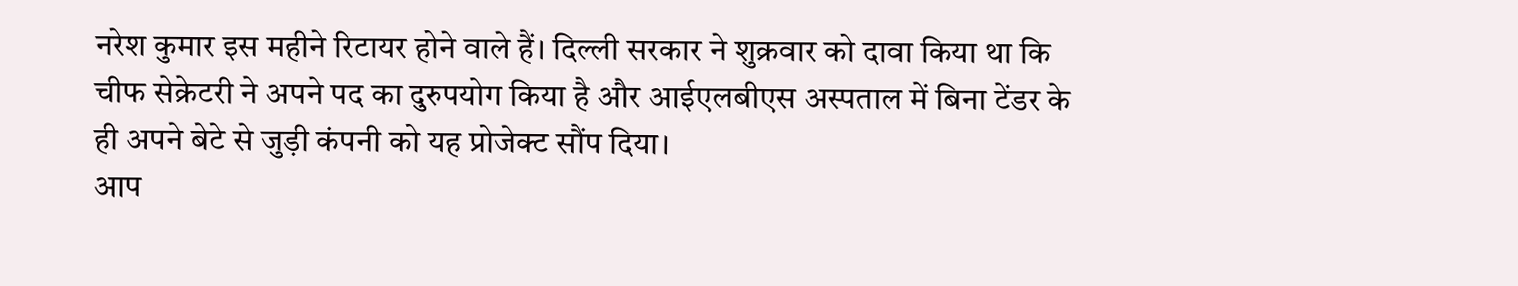नरेश कुमार इस महीने रिटायर होने वाले हैं। दिल्ली सरकार ने शुक्रवार को दावा किया था कि चीफ सेक्रेटरी ने अपने पद का दुरुपयोग किया है और आईएलबीएस अस्पताल में बिना टेंडर के ही अपने बेटे से जुड़ी कंपनी को यह प्रोजेक्ट सौंप दिया।
आप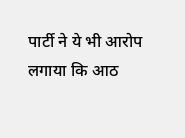पार्टी ने ये भी आरोप लगाया कि आठ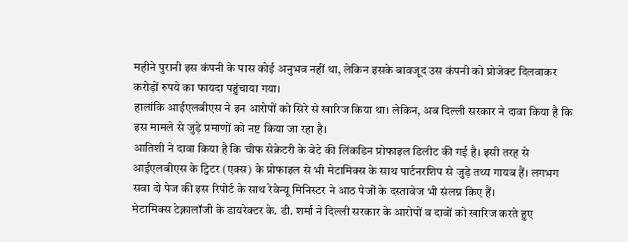महीने पुरानी इस कंपनी के पास कोई अनुभव नहीं था, लेकिन इसके बावजूद उस कंपनी को प्रोजेक्ट दिलवाकर करोड़ों रुपये का फायदा पहुंचाया गया।
हालांकि आईएलबीएस ने इन आरोपों को सिरे से खारिज किया था। लेकिन, अब दिल्ली सरकार ने दावा किया है कि इस मामले से जुड़े प्रमाणों को नष्ट किया जा रहा है।
आतिशी ने दावा किया है कि चीफ सेक्रेटरी के बेटे की लिंकडिन प्रोफाइल डिलीट की गई है। इसी तरह से आईएलबीएस के ट्विटर (एक्स) के प्रोफाइल से भी मेटामिक्स के साथ पार्टनरशिप से जुड़े तथ्य गायब हैं। लगभग सवा दो पेज की इस रिपोर्ट के साथ रेवेन्यू मिनिस्टर ने आठ पेजों के दस्तावेज भी संलग्न किए हैं।
मेटामिक्स टेक्नालॉजी के डायरेक्टर के. डी. शर्मा ने दिल्ली सरकार के आरोपों व दावों को खारिज करते हुए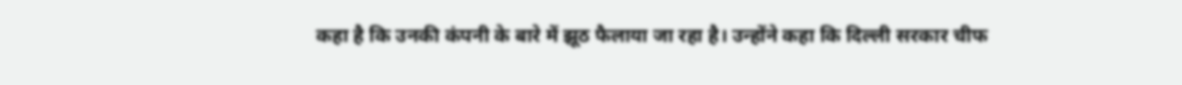कहा है कि उनकी कंपनी के बारे में झूठ फैलाया जा रहा है। उन्होंने कहा कि दिल्ली सरकार चीफ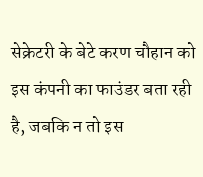सेक्रेटरी के बेटे करण चौहान को इस कंपनी का फाउंडर बता रही है, जबकि न तो इस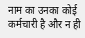नाम का उनका कोई कर्मचारी है और न ही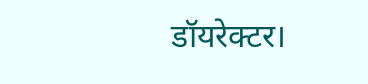डॉयरेक्टर।